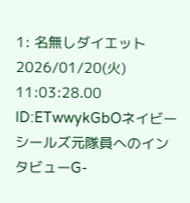1: 名無しダイエット 2026/01/20(火) 11:03:28.00 ID:ETwwykGbOネイビーシールズ元隊員へのインタビューG-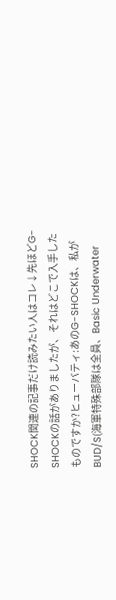SHOCK関連の記事だけ読みたい人はコレ↓先ほどG-SHOCKの話がありましたが、それはどこで入手したものですか?ヒューバティ:あのG-SHOCKは、私がBUD/S(海軍特殊部隊は全員、Basic Underwater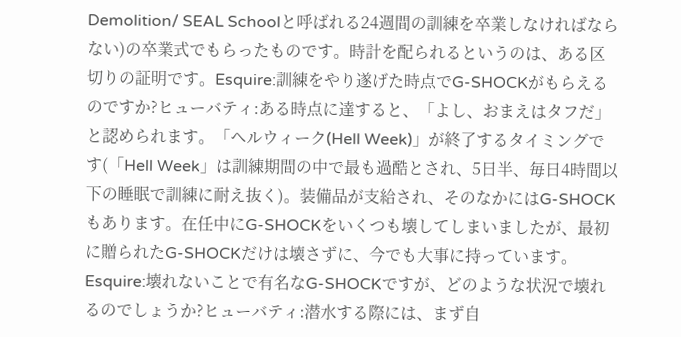Demolition/ SEAL Schoolと呼ばれる24週間の訓練を卒業しなければならない)の卒業式でもらったものです。時計を配られるというのは、ある区切りの証明です。Esquire:訓練をやり遂げた時点でG-SHOCKがもらえるのですか?ヒューバティ:ある時点に達すると、「よし、おまえはタフだ」と認められます。「ヘルウィーク(Hell Week)」が終了するタイミングです(「Hell Week」は訓練期間の中で最も過酷とされ、5日半、毎日4時間以下の睡眠で訓練に耐え抜く)。装備品が支給され、そのなかにはG-SHOCKもあります。在任中にG-SHOCKをいくつも壊してしまいましたが、最初に贈られたG-SHOCKだけは壊さずに、今でも大事に持っています。Esquire:壊れないことで有名なG-SHOCKですが、どのような状況で壊れるのでしょうか?ヒューバティ:潜水する際には、まず自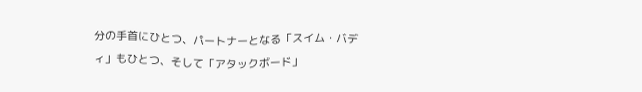分の手首にひとつ、パートナーとなる「スイム・バディ」もひとつ、そして「アタックボード」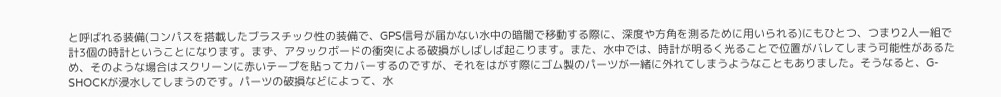と呼ばれる装備(コンパスを搭載したブラスチック性の装備で、GPS信号が届かない水中の暗闇で移動する際に、深度や方角を測るために用いられる)にもひとつ、つまり2人一組で計3個の時計ということになります。まず、アタックボードの衝突による破損がしばしば起こります。また、水中では、時計が明るく光ることで位置がバレてしまう可能性があるため、そのような場合はスクリーンに赤いテープを貼ってカバーするのですが、それをはがす際にゴム製のパーツが一緒に外れてしまうようなこともありました。そうなると、G-SHOCKが浸水してしまうのです。パーツの破損などによって、水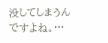没してしまうんですよね。…